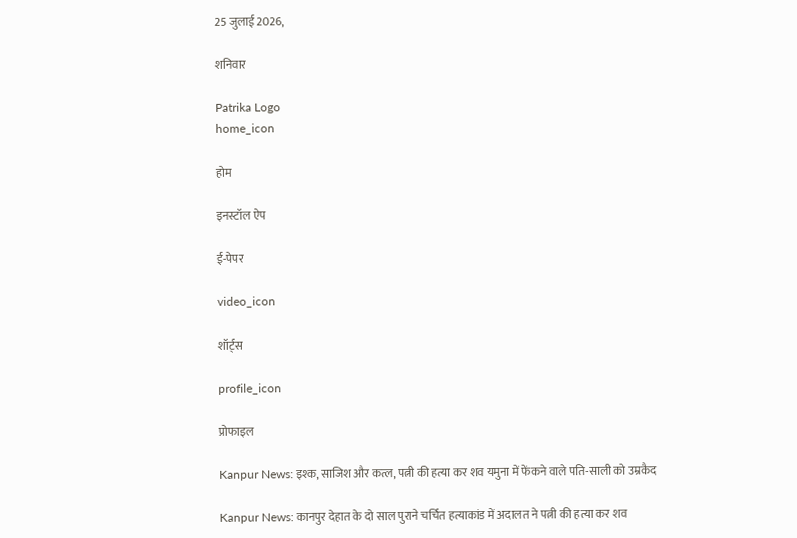25 जुलाई 2026,

शनिवार

Patrika Logo
home_icon

होम

इनस्टॉल ऐप

ई-पेपर

video_icon

शॉर्ट्स

profile_icon

प्रोफाइल

Kanpur News: इश्क, साजिश और कत्ल, पत्नी की हत्या कर शव यमुना में फेंकने वाले पति-साली को उम्रकैद

Kanpur News: कानपुर देहात के दो साल पुराने चर्चित हत्याकांड में अदालत ने पत्नी की हत्या कर शव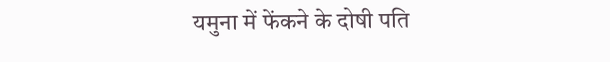यमुना में फेंकने के दोषी पति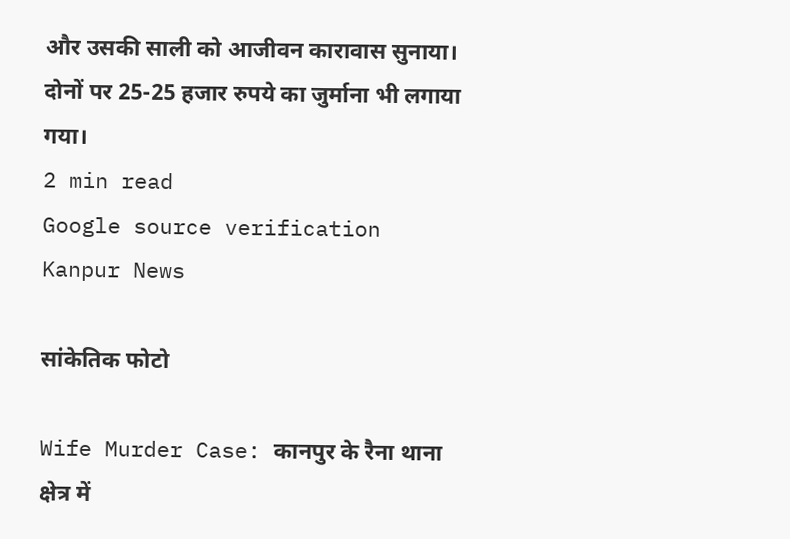और उसकी साली को आजीवन कारावास सुनाया। दोनों पर 25-25 हजार रुपये का जुर्माना भी लगाया गया।
2 min read
Google source verification
Kanpur News

सांकेतिक फोटो

Wife Murder Case: कानपुर के रैना थाना क्षेत्र में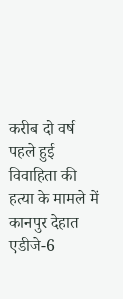करीब दो वर्ष पहले हुई विवाहिता की हत्या के मामले में कानपुर देहात एडीजे-6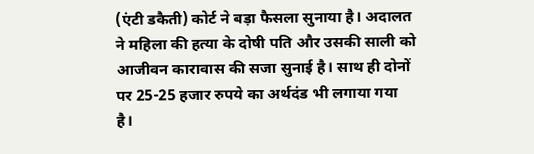(एंटी डकैती) कोर्ट ने बड़ा फैसला सुनाया है। अदालत ने महिला की हत्या के दोषी पति और उसकी साली को आजीवन कारावास की सजा सुनाई है। साथ ही दोनों पर 25-25 हजार रुपये का अर्थदंड भी लगाया गया है।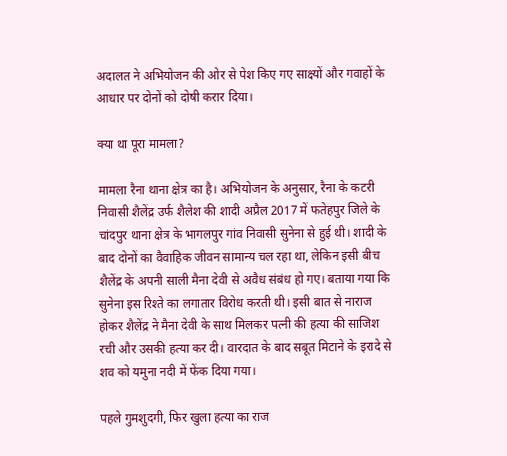अदालत ने अभियोजन की ओर से पेश किए गए साक्ष्यों और गवाहों के आधार पर दोनों को दोषी करार दिया।

क्या था पूरा मामला?

मामला रैना थाना क्षेत्र का है। अभियोजन के अनुसार, रैना के कटरी निवासी शैलेंद्र उर्फ शैलेश की शादी अप्रैल 2017 में फतेहपुर जिले के चांदपुर थाना क्षेत्र के भागलपुर गांव निवासी सुनेना से हुई थी। शादी के बाद दोनों का वैवाहिक जीवन सामान्य चल रहा था, लेकिन इसी बीच शैलेंद्र के अपनी साली मैना देवी से अवैध संबंध हो गए। बताया गया कि सुनेना इस रिश्ते का लगातार विरोध करती थी। इसी बात से नाराज होकर शैलेंद्र ने मैना देवी के साथ मिलकर पत्नी की हत्या की साजिश रची और उसकी हत्या कर दी। वारदात के बाद सबूत मिटाने के इरादे से शव को यमुना नदी में फेंक दिया गया।

पहले गुमशुदगी, फिर खुला हत्या का राज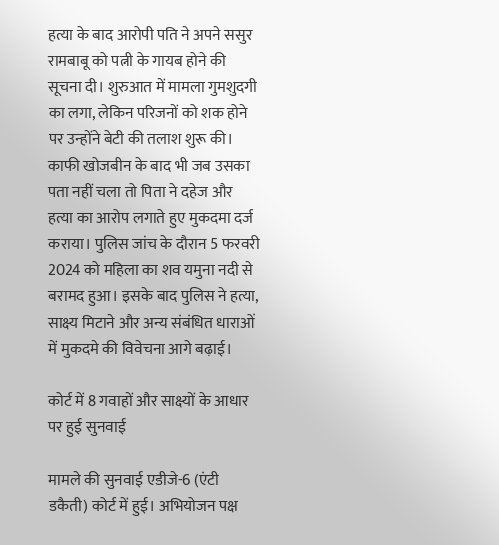हत्या के बाद आरोपी पति ने अपने ससुर रामबाबू को पत्नी के गायब होने की सूचना दी। शुरुआत में मामला गुमशुदगी का लगा, लेकिन परिजनों को शक होने पर उन्होंने बेटी की तलाश शुरू की। काफी खोजबीन के बाद भी जब उसका पता नहीं चला तो पिता ने दहेज और हत्या का आरोप लगाते हुए मुकदमा दर्ज कराया। पुलिस जांच के दौरान 5 फरवरी 2024 को महिला का शव यमुना नदी से बरामद हुआ। इसके बाद पुलिस ने हत्या, साक्ष्य मिटाने और अन्य संबंधित धाराओं में मुकदमे की विवेचना आगे बढ़ाई।

कोर्ट में 8 गवाहों और साक्ष्यों के आधार पर हुई सुनवाई

मामले की सुनवाई एडीजे-6 (एंटी डकैती) कोर्ट में हुई। अभियोजन पक्ष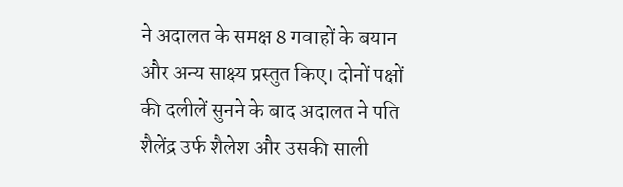ने अदालत के समक्ष 8 गवाहों के बयान और अन्य साक्ष्य प्रस्तुत किए। दोनों पक्षों की दलीलें सुनने के बाद अदालत ने पति शैलेंद्र उर्फ शैलेश और उसकी साली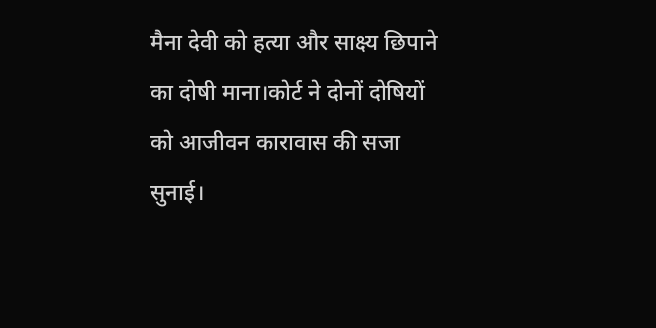मैना देवी को हत्या और साक्ष्य छिपाने का दोषी माना।कोर्ट ने दोनों दोषियों को आजीवन कारावास की सजा सुनाई।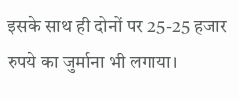इसके साथ ही दोनों पर 25-25 हजार रुपये का जुर्माना भी लगाया।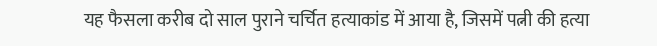यह फैसला करीब दो साल पुराने चर्चित हत्याकांड में आया है, जिसमें पत्नी की हत्या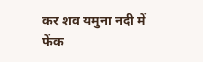कर शव यमुना नदी में फेंक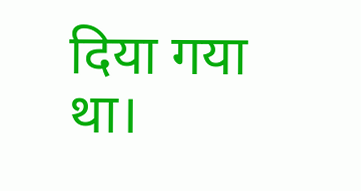दिया गया था।